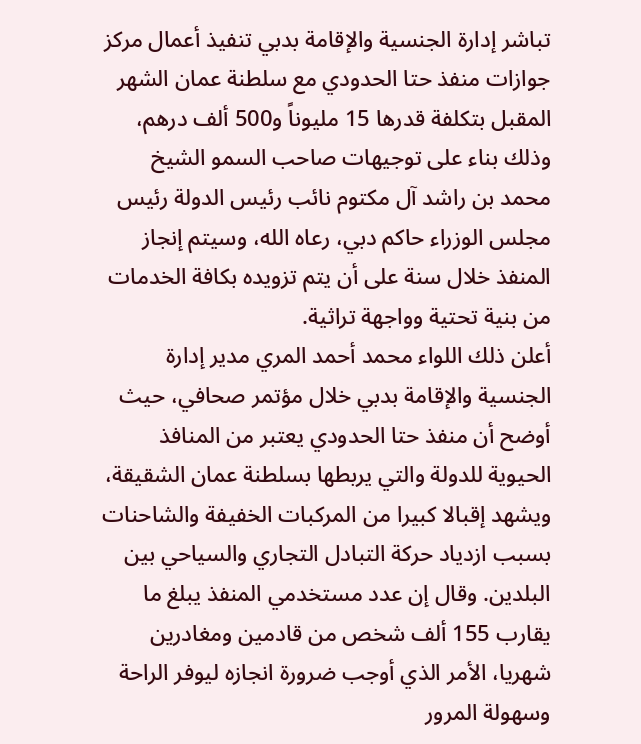تباشر إدارة الجنسية والإقامة بدبي تنفيذ أعمال مركز جوازات منفذ حتا الحدودي مع سلطنة عمان الشهر المقبل بتكلفة قدرها 15 مليوناً و500 ألف درهم، وذلك بناء على توجيهات صاحب السمو الشيخ محمد بن راشد آل مكتوم نائب رئيس الدولة رئيس مجلس الوزراء حاكم دبي، رعاه الله، وسيتم إنجاز المنفذ خلال سنة على أن يتم تزويده بكافة الخدمات من بنية تحتية وواجهة تراثية.
أعلن ذلك اللواء محمد أحمد المري مدير إدارة الجنسية والإقامة بدبي خلال مؤتمر صحافي، حيث أوضح أن منفذ حتا الحدودي يعتبر من المنافذ الحيوية للدولة والتي يربطها بسلطنة عمان الشقيقة، ويشهد إقبالا كبيرا من المركبات الخفيفة والشاحنات بسبب ازدياد حركة التبادل التجاري والسياحي بين البلدين. وقال إن عدد مستخدمي المنفذ يبلغ ما يقارب 155 ألف شخص من قادمين ومغادرين شهريا، الأمر الذي أوجب ضرورة انجازه ليوفر الراحة وسهولة المرور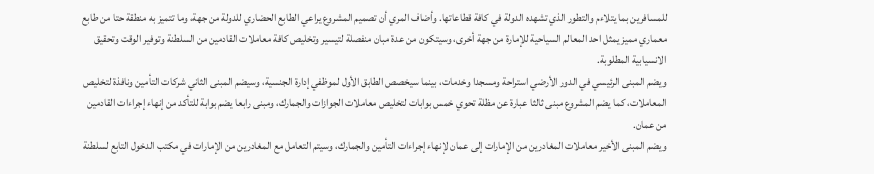للمسافرين بما يتلاءم والتطور الذي تشهده الدولة في كافة قطاعاتها. وأضاف المري أن تصميم المشروع يراعي الطابع الحضاري للدولة من جهة، وما تتميز به منطقة حتا من طابع معماري مميز يمثل احد المعالم السياحية للإمارة من جهة أخرى، وسيتكون من عدة مبان منفصلة لتيسير وتخليص كافة معاملات القادمين من السلطنة وتوفير الوقت وتحقيق الانسيابية المطلوبة.
ويضم المبنى الرئيسي في الدور الأرضي استراحة ومسجدا وخدمات، بينما سيخصص الطابق الأول لموظفي إدارة الجنسية، وسيضم المبنى الثاني شركات التأمين ونافذة لتخليص المعاملات، كما يضم المشروع مبنى ثالثا عبارة عن مظلة تحوي خمس بوابات لتخليص معاملات الجوازات والجمارك، ومبنى رابعا يضم بوابة للتأكد من إنهاء إجراءات القادمين من عمان.
ويضم المبنى الأخير معاملات المغادرين من الإمارات إلى عمان لإنهاء إجراءات التأمين والجمارك، وسيتم التعامل مع المغادرين من الإمارات في مكتب الدخول التابع لسلطنة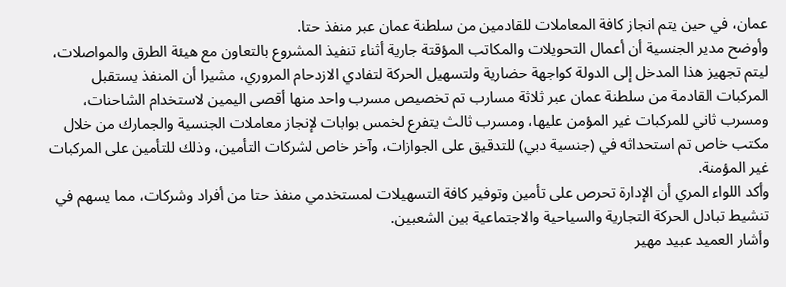عمان، في حين يتم انجاز كافة المعاملات للقادمين من سلطنة عمان عبر منفذ حتا.
وأوضح مدير الجنسية أن أعمال التحويلات والمكاتب المؤقتة جارية أثناء تنفيذ المشروع بالتعاون مع هيئة الطرق والمواصلات، ليتم تجهيز هذا المدخل إلى الدولة كواجهة حضارية ولتسهيل الحركة لتفادي الازدحام المروري، مشيرا أن المنفذ يستقبل المركبات القادمة من سلطنة عمان عبر ثلاثة مسارب تم تخصيص مسرب واحد منها أقصى اليمين لاستخدام الشاحنات، ومسرب ثاني للمركبات غير المؤمن عليها، ومسرب ثالث يتفرع لخمس بوابات لإنجاز معاملات الجنسية والجمارك من خلال مكتب خاص تم استحداثه في (جنسية دبي) للتدقيق على الجوازات، وآخر خاص لشركات التأمين، وذلك للتأمين على المركبات غير المؤمنة.
وأكد اللواء المري أن الإدارة تحرص على تأمين وتوفير كافة التسهيلات لمستخدمي منفذ حتا من أفراد وشركات، مما يسهم في تنشيط تبادل الحركة التجارية والسياحية والاجتماعية بين الشعبين.
وأشار العميد عبيد مهير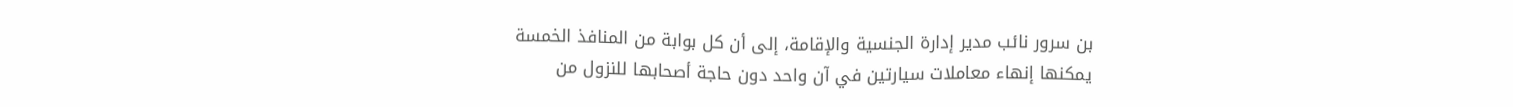بن سرور نائب مدير إدارة الجنسية والإقامة، إلى أن كل بوابة من المنافذ الخمسة يمكنها إنهاء معاملات سيارتين في آن واحد دون حاجة أصحابها للنزول من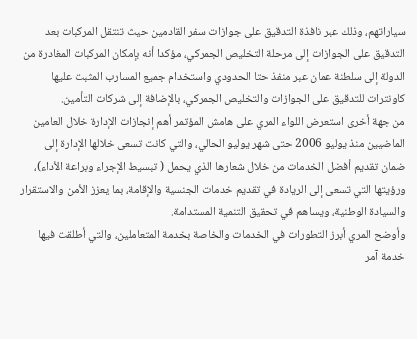سياراتهم، وذلك عبر نافذة التدقيق على جوازات سفر القادمين حيث تنتقل المركبات بعد التدقيق على الجوازات إلى مرحلة التخليص الجمركي، مؤكدا أنه بإمكان المركبات المغادرة من الدولة إلى سلطنة عمان عبر منفذ حتا الحدودي واستخدام جميع المسارب المثبت عليها كاونترات للتدقيق على الجوازات والتخليص الجمركي، بالإضافة إلى شركات التأمين.
من جهة أخرى استعرض اللواء المري على هامش المؤتمر أهم إنجازات الإدارة خلال العامين الماضيين منذ يوليو 2006 حتى شهر يوليو الحالي، والتي كانت تسعى خلالها الإدارة إلى ضمان تقديم أفضل الخدمات من خلال شعارها الذي يحمل ( تبسيط الإجراء وبراعة الأداء)، ورؤيتها التي تسعى إلى الريادة في تقديم خدمات الجنسية والإقامة، بما يعزز الأمن والاستقرار والسيادة الوطنية، ويساهم في تحقيق التنمية المستدامة.
وأوضح المري أبرز التطورات في الخدمات والخاصة بخدمة المتعاملين، والتي أطلقت فيها خدمة آمر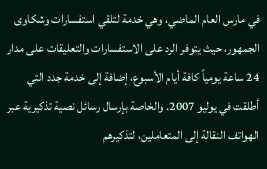في مارس العام الماضي، وهي خدمة لتلقي استفسارات وشكاوى الجمهور، حيث يتوفر الرد على الاستفسارات والتعليقات على مدار 24 ساعة يومياً كافة أيام الأسبوع، إضافة إلى خدمة جدد التي أطلقت في يوليو 2007. والخاصة بإرسال رسائل نصية تذكيرية عبر الهواتف النقالة إلى المتعاملين، لتذكيرهم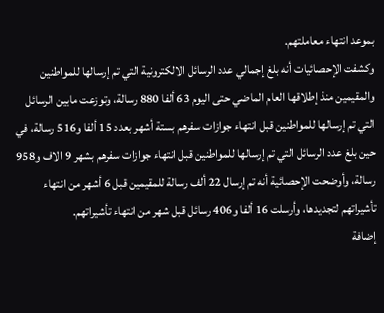بموعد انتهاء معاملتهم.
وكشفت الإحصائيات أنه بلغ إجمالي عدد الرسائل الالكترونية التي تم إرسالها للمواطنين والمقيمين منذ إطلاقها العام الماضي حتى اليوم 63 ألفا 880 رسالة، وتوزعت مابين الرسائل التي تم إرسالها للمواطنين قبل انتهاء جوازات سفرهم بستة أشهر بعدد 15 ألفا و516 رسالة، في حين بلغ عدد الرسائل التي تم إرسالها للمواطنين قبل انتهاء جوازات سفرهم بشهر 9 الاف و958 رسالة، وأوضحت الإحصائية أنه تم إرسال 22 ألف رسالة للمقيمين قبل 6 أشهر من انتهاء تأشيراتهم لتجديدها، وأرسلت 16 ألفا و406 رسائل قبل شهر من انتهاء تأشيراتهم.
إضافة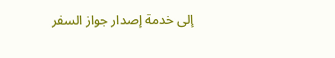إلى خدمة إصدار جواز السفر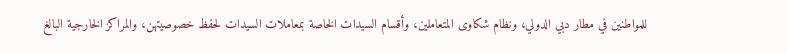للمواطنين في مطار دبي الدولي، ونظام شكاوى المتعاملين، وأقسام السيدات الخاصة بمعاملات السيدات لحفظ خصوصيتهن، والمراكز الخارجية البالغ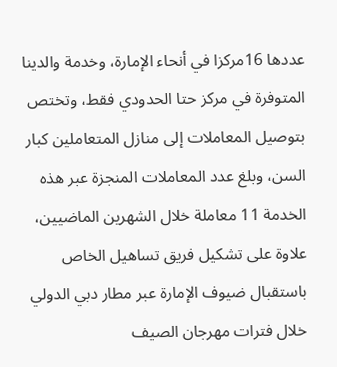عددها 16مركزا في أنحاء الإمارة، وخدمة والدينا المتوفرة في مركز حتا الحدودي فقط، وتختص بتوصيل المعاملات إلى منازل المتعاملين كبار السن، وبلغ عدد المعاملات المنجزة عبر هذه الخدمة 11 معاملة خلال الشهرين الماضيين، علاوة على تشكيل فريق تساهيل الخاص باستقبال ضيوف الإمارة عبر مطار دبي الدولي خلال فترات مهرجان الصيف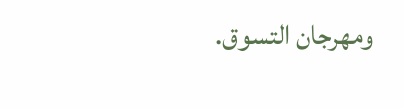ومهرجان التسوق.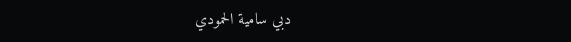دبي سامية الحمودي